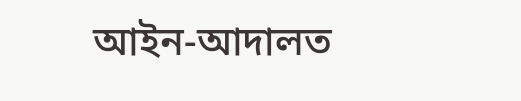আইন-আদালত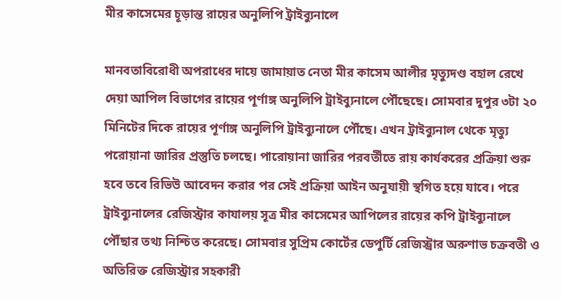মীর কাসেমের চূড়ান্ত রায়ের অনুলিপি ট্রাইব্যুনালে

মানবতাবিরোধী অপরাধের দায়ে জামায়াত নেতা মীর কাসেম আলীর মৃত্যুদণ্ড বহাল রেখে দেয়া আপিল বিভাগের রায়ের পূর্ণাঙ্গ অনুলিপি ট্রাইব্যুনালে পৌঁছেছে। সোমবার দুপুর ৩টা ২০ মিনিটের দিকে রায়ের পূর্ণাঙ্গ অনুলিপি ট্রাইব্যুনালে পৌঁছে। এখন ট্রাইব্যুনাল থেকে মৃত্যু পরোয়ানা জারির প্রস্তুতি চলছে। পারোয়ানা জারির পরবর্তীতে রায় কার্যকরের প্রক্রিয়া শুরু হবে তবে রিভিউ আবেদন করার পর সেই প্রক্রিয়া আইন অনুযায়ী স্থগিত হয়ে যাবে। পরে ট্রাইব্যুনালের রেজিস্ট্রার কাযালয় সূত্র মীর কাসেমের আপিলের রায়ের কপি ট্রাইব্যুনালে পৌঁছার তথ্য নিশ্চিত করেছে। সোমবার সুপ্রিম কোর্টের ডেপুর্টি রেজিস্ট্রার অরুণাভ চক্রবতী ও অতিরিক্ত রেজিস্ট্রার সহকারী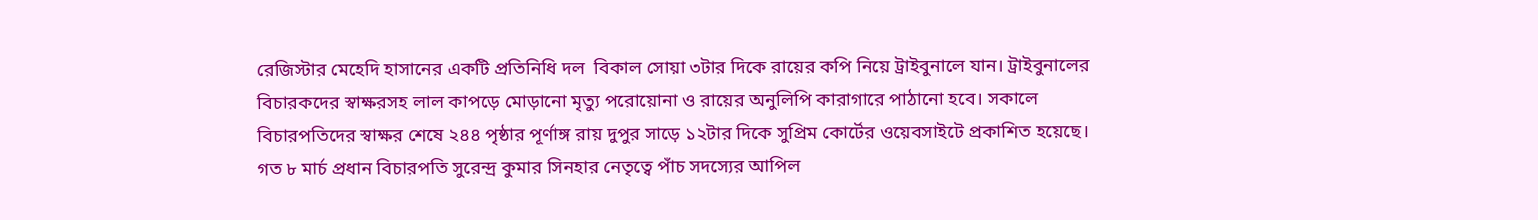রেজিস্টার মেহেদি হাসানের একটি প্রতিনিধি দল  বিকাল সোয়া ৩টার দিকে রায়ের কপি নিয়ে ট্রাইবুনালে যান। ট্রাইবুনালের বিচারকদের স্বাক্ষরসহ লাল কাপড়ে মোড়ানো মৃত্যু পরোয়োনা ও রায়ের অনুলিপি কারাগারে পাঠানো হবে। সকালে বিচারপতিদের স্বাক্ষর শেষে ২৪৪ পৃষ্ঠার পূর্ণাঙ্গ রায় দুপুর সাড়ে ১২টার দিকে সুপ্রিম কোর্টের ওয়েবসাইটে প্রকাশিত হয়েছে। গত ৮ মার্চ প্রধান বিচারপতি সুরেন্দ্র কুমার সিনহার নেতৃত্বে পাঁচ সদস্যের আপিল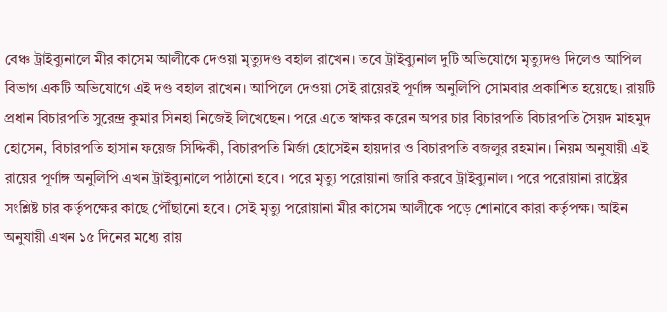বেঞ্চ ট্রাইব্যুনালে মীর কাসেম আলীকে দেওয়া মৃত্যুদণ্ড বহাল রাখেন। তবে ট্রাইব্যুনাল দুটি অভিযোগে মৃত্যুদণ্ড দিলেও আপিল বিভাগ একটি অভিযোগে এই দণ্ড বহাল রাখেন। আপিলে দেওয়া সেই রায়েরই পূর্ণাঙ্গ অনুলিপি সোমবার প্রকাশিত হয়েছে। রায়টি প্রধান বিচারপতি সুরেন্দ্র কুমার সিনহা নিজেই লিখেছেন। পরে এতে স্বাক্ষর করেন অপর চার বিচারপতি বিচারপতি সৈয়দ মাহমুদ হোসেন, বিচারপতি হাসান ফয়েজ সিদ্দিকী, বিচারপতি মির্জা হোসেইন হায়দার ও বিচারপতি বজলুর রহমান। নিয়ম অনুযায়ী এই রায়ের পূর্ণাঙ্গ অনুলিপি এখন ট্রাইব্যুনালে পাঠানো হবে। পরে মৃত্যু পরোয়ানা জারি করবে ট্রাইব্যুনাল। পরে পরোয়ানা রাষ্ট্রের সংশ্লিষ্ট চার কর্তৃপক্ষের কাছে পৌঁছানো হবে। সেই মৃত্যু পরোয়ানা মীর কাসেম আলীকে পড়ে শোনাবে কারা কর্তৃপক্ষ। আইন অনুযায়ী এখন ১৫ দিনের মধ্যে রায়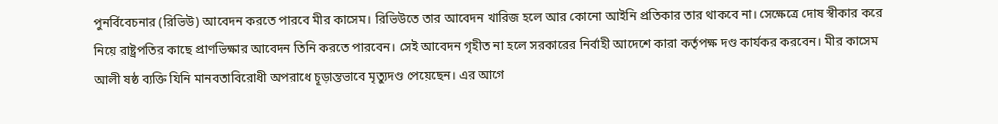পুনর্বিবেচনার (রিভিউ) আবেদন করতে পারবে মীর কাসেম। রিভিউতে তার আবেদন খারিজ হলে আর কোনো আইনি প্রতিকার তার থাকবে না। সেক্ষেত্রে দোষ স্বীকার করে নিয়ে রাষ্ট্রপতির কাছে প্রাণভিক্ষার আবেদন তিনি করতে পারবেন। সেই আবেদন গৃহীত না হলে সরকারের নির্বাহী আদেশে কারা কর্তৃপক্ষ দণ্ড কার্যকর করবেন। মীর কাসেম আলী ষষ্ঠ ব্যক্তি যিনি মানবতাবিরোধী অপরাধে চূড়ান্তভাবে মৃত্যুদণ্ড পেয়েছেন। এর আগে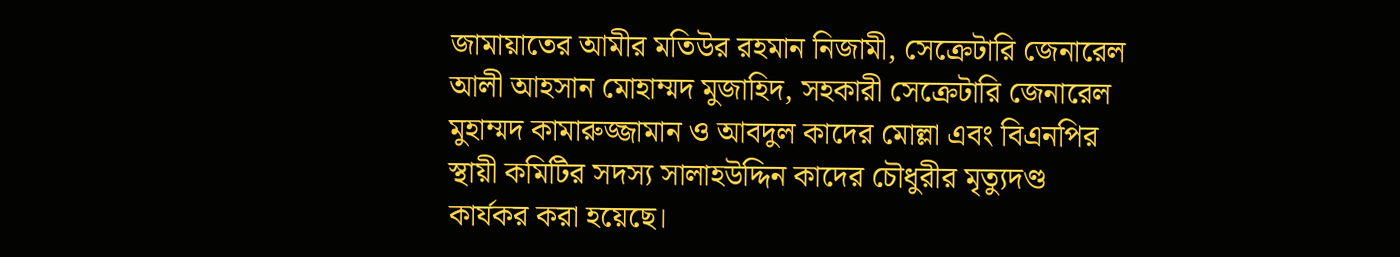জামায়াতের আমীর মতিউর রহমান নিজামী, সেক্রেটারি জেনারেল আলী আহসান মোহাম্মদ মুজাহিদ, সহকারী সেক্রেটারি জেনারেল মুহাম্মদ কামারুজ্জামান ও আবদুল কাদের মোল্লা এবং বিএনপির স্থায়ী কমিটির সদস্য সালাহউদ্দিন কাদের চৌধুরীর মৃত্যুদণ্ড কার্যকর করা হয়েছে।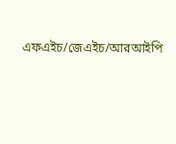এফএইচ/জেএইচ/আরআইপি